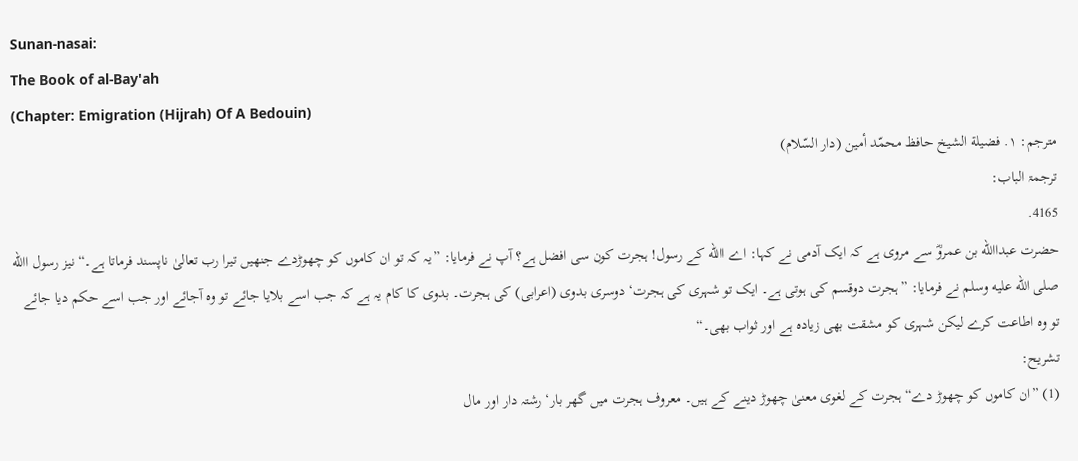Sunan-nasai:
The Book of al-Bay'ah
(Chapter: Emigration (Hijrah) Of A Bedouin)
مترجم: ١. فضيلة الشيخ حافظ محمّد أمين (دار السّلام)
ترجمۃ الباب:
4165.
حضرت عبداالله بن عمروؓ سے مروی ہے کہ ایک آدمی نے کہا: اے االله کے رسول! ہجرت کون سی افضل ہے؟ آپ نے فرمایا: ”یہ کہ تو ان کاموں کو چھوڑدے جنھیں تیرا رب تعالیٰ ناپسند فرماتا ہے۔“ نیز رسول االله صلى الله عليه وسلم نے فرمایا: ”ہجرت دوقسم کی ہوتی ہے۔ ایک تو شہری کی ہجرت‘ دوسری بدوی (اعرابی) کی ہجرت۔ بدوی کا کام یہ ہے کہ جب اسے بلایا جائے تو وہ آجائے اور جب اسے حکم دیا جائے تو وہ اطاعت کرے لیکن شہری کو مشقت بھی زیادہ ہے اور ثواب بھی۔“
تشریح:
(1) ”ان کاموں کو چھوڑ دے“ ہجرت کے لغوی معنیٰ چھوڑ دینے کے ہیں۔ معروف ہجرت میں گھر بار‘ رشتہ دار اور مال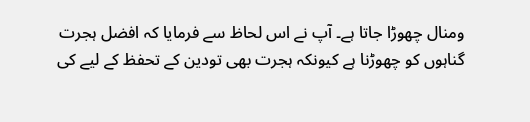ومنال چھوڑا جاتا ہے۔ آپ نے اس لحاظ سے فرمایا کہ افضل ہجرت گناہوں کو چھوڑنا ہے کیونکہ ہجرت بھی تودین کے تحفظ کے لیے کی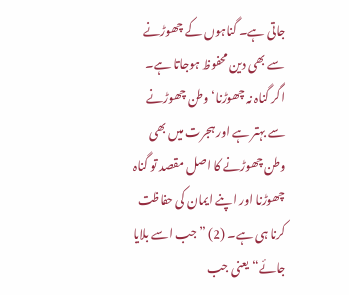جاتی ہے۔ گناہوں کے چھوڑنے سے بھی دین محفوظ ہوجاتا ہے۔ اگر گناہ نہ چھوڑنا‘ وطن چھوڑنے سے بہتر ہے اور ہجرت میں بھی وطن چھوڑنے کا اصل مقصد تو گناہ چھوڑنا اور اپنے ایمان کی حفاظت کرنا ہی ہے۔ (2) ”جب اسے بلایا جائے“ یعنی جب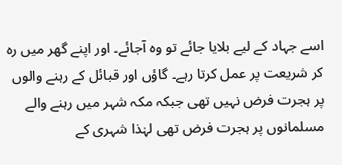اسے جہاد کے لیے بلایا جائے تو وہ آجائے۔ اور اپنے گھر میں رہ کر شریعت پر عمل کرتا رہے۔ گاؤں اور قبائل کے رہنے والوں پر ہجرت فرض نہیں تھی جبکہ مکہ شہر میں رہنے والے مسلمانوں پر ہجرت فرض تھی لہٰذا شہری کے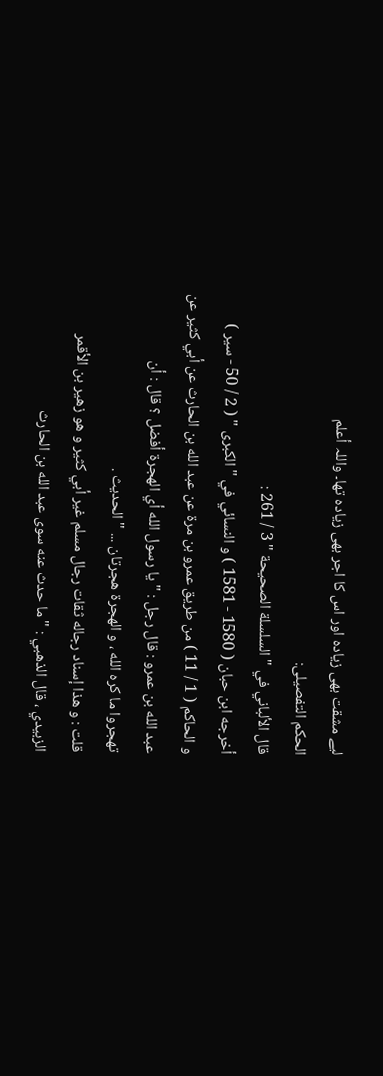لیے مشقت بھی زیادہ اور اس کا اجر بھی زیادہ تھا۔ واللہ أعلم
الحکم التفصیلی:
قال الألباني في " السلسلة الصحيحة " 3 / 261 :
أخرجه ابن حبان ( 1580 - 1581 ) و النسائي في " الكبرى " ( 2 / 50 - سير )
و الحاكم ( 1 / 11 ) من طريق عمرو بن مرة عن عبد الله بن الحارث عن أبي كثير عن
عبد الله بن عمرو : قال رجل : " يا رسول الله أي الهجرة أفضل ؟ قال : أن
تهجروا ما كره الله ، و الهجرة هجرتان ... " الحديث .
قلت : و هذا إسناد رجاله ثقات رجال مسلم غير أبي كثير و هو زهير بن الأقمر
الزبيدي ، قال الذهبي : " ما حدث عنه سوى عبد الله بن الحارث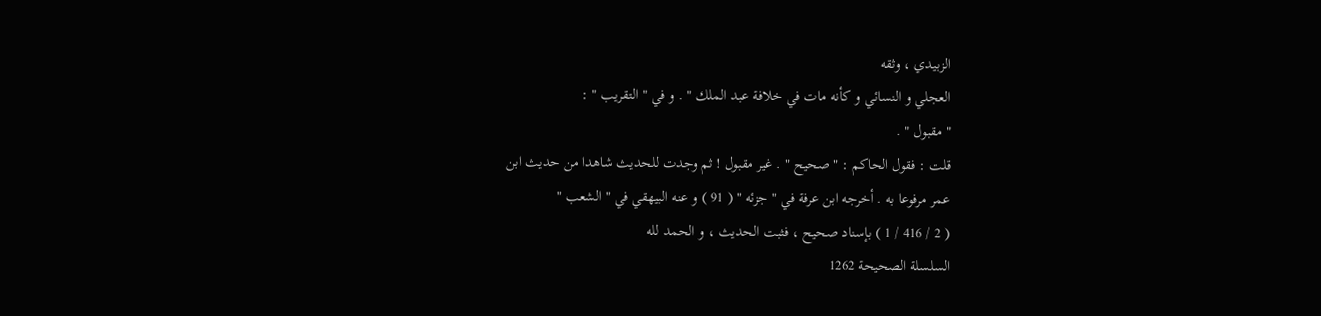الزبيدي ، وثقه
العجلي و النسائي و كأنه مات في خلافة عبد الملك " . و في " التقريب " :
" مقبول " .
قلت : فقول الحاكم : " صحيح " . غير مقبول ! ثم وجدت للحديث شاهدا من حديث ابن
عمر مرفوعا به . أخرجه ابن عرفة في " جزئه " ( 91 ) و عنه البيهقي في " الشعب "
( 2 / 416 / 1 ) بإسناد صحيح ، فثبت الحديث ، و الحمد لله
السلسلة الصحيحة 1262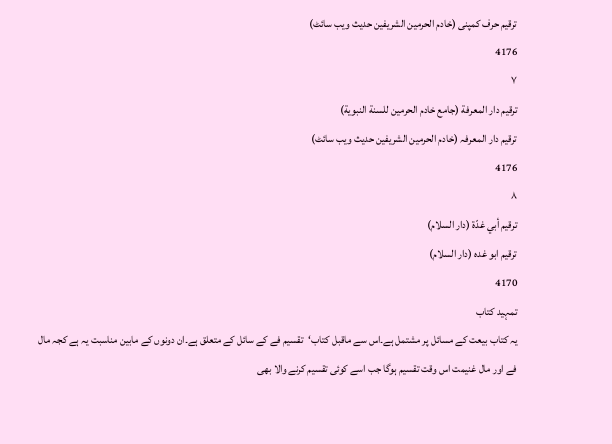ترقیم حرف کمپنی (خادم الحرمین الشریفین حدیث ویب سائٹ)
4176
٧
ترقيم دار المعرفة (جامع خادم الحرمين للسنة النبوية)
ترقیم دار المعرفہ (خادم الحرمین الشریفین حدیث ویب سائٹ)
4176
٨
ترقيم أبي غدّة (دار السلام)
ترقیم ابو غدہ (دار السلام)
4170
تمہید کتاب
یہ کتاب بیعت کے مسائل پر مشتمل ہے۔اس سے ماقبل کتاب‘تقسیم فے کے سائل کے متعلق ہے۔ان دونوں کے مابین مناسبت یہ ہے کجہ مال فے اور مال غنیمت اس وقت تقسیم ہوگا جب اسے کوئی تقسیم کرنے والا بھی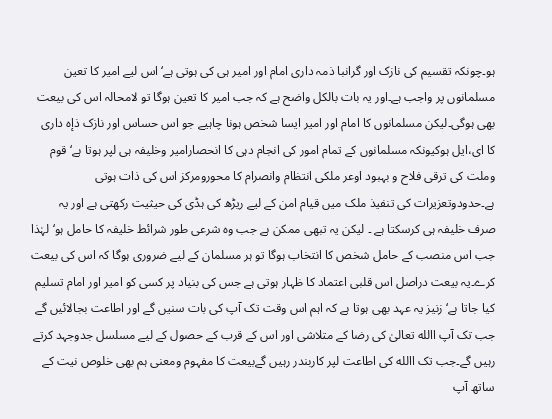ہو۔چونکہ تقسیم کی نازک اور گرانبا ذمہ داری امام اور امیر ہی کی ہوتی ہے‘اس لیے امیر کا تعین مسلمانوں پر واجب ہے۔اور یہ بات بالکل واضح ہے کہ جب امیر کا تعین ہوگا تو لامحالہ اس کی بیعت بھی ہوگی۔لیکن مسلمانوں کا امام اور امیر ایسا شخص ہونا چاہیے جو اس حساس اور نازک ذإہ داری کا ای،ایل ہوکیونکہ مسلمانوں کے تمام امور کی انجام دہی کا انحصارامیر وخلیفہ ہی لپر ہوتا ہے‘قوم وملت کی ترقی فلاح و بہبود اوعر ملکی انتظام وانصرام کا محورومرکز اس کی ذات ہوتی ہے۔حدودوتعزیرات کی تنفیذ ملک میں قیام امن کے لیے ریڑھ کی ہڈی کی حیثیت رکھتی ہے اور یہ صرف خلیفہ ہی کرسکتا ہے ۔ لیکن یہ تبھی ممکن ہے جب وہ شرعی طور شرائط خلیفہ کا حامل ہو‘لہٰذا جب اس منصب کے حامل شخص کا انتخاب ہوگا تو ہر مسلمان کے لیے ضروری ہوگا کہ اس کی بیعت کرے۔یہ بیعت دراصل اس قلبی اعتماد کا ظہار ہوتی ہے جس کی بنیاد پر کسی کو امیر اور امام تسلیم کیا جاتا ہے‘زنیز یہ عہد بھی ہوتا ہے کہ اہم اس وقت تک آپ کی بات سنیں گے اور اطاعت بجالائیں گے جب تک آپ االله تعالیٰ کی رضا کے متلاشی اور اس کے قرب کے حصول کے لیے مسلسل جدوجہد کرتے رہیں گے۔جب تک االله کی اطاعت لپر کاربندر رہیں گےبیعت کا مفہوم ومعنی ہم بھی خلوص نیت کے ساتھ آپ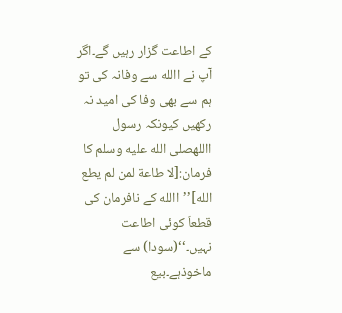کے اطاعت گزار رہیں گے۔اگر آپ نے االله سے وفانہ کی تو ہم سے بھی وفا کی امید نہ رکھیں کیونکہ رسول االلهصلى الله عليه وسلم کا فرمان:[لا طاعة لمن لم يطع الله]’’االله کے نافرمان کی قطعاَ کوئی اطاعت نہیں۔‘‘(سودا) سے ماخوذہے۔بیع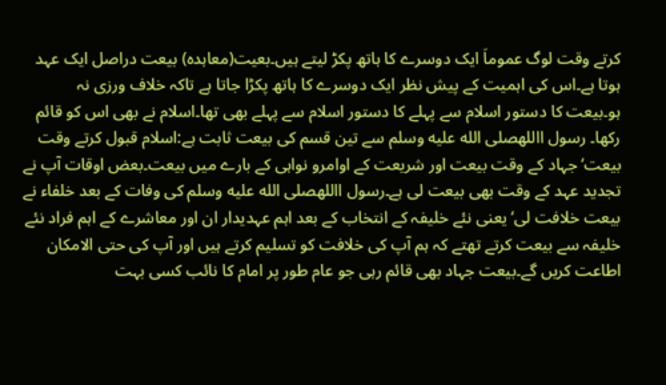کرتے وقت لوگ عموماَ ایک دوسرے کا ہاتھ پکڑ لیتے ہیں۔بعیت(معاہدہ) بیعت دراصل ایک عہد ہوتا ہے۔اس کی اہمیت کے پیش نظر ایک دوسرے کا ہاتھ پکڑا جاتا ہے تاکہ خلاف ورزی نہ ہو۔بیعت کا دستور اسلام سے پہلے کا دستور اسلام سے پہلے بھی تھا۔اسلام نے بھی اس کو قائم رکھا۔ رسول االلهصلى الله عليه وسلم سے تین قسم کی بیعت ثابت ہے:اسلام قبول کرتے وقت بیعت‘جہاد کے وقت بیعت اور شریعت کے اوامرو نواہی کے بارے میں بیعت۔بعض اوقات آپ نے تجدید عہد کے وقت بھی بیعت لی ہے۔رسول االلهصلى الله عليه وسلم کی وفات کے بعد خلفاء نے بیعت خلافت لی‘یعنی نئے خلیفہ کے انتخاب کے بعد اہم عہدیدار ان اور معاشرے کے اہم فراد نئے خلیفہ سے بیعت کرتے تھتے کہ ہم آپ کی خلافت کو تسلیم کرتے ہیں اور آپ کی حتی الامکان اطاعت کریں گے۔بیعت جہاد بھی قائم رہی جو عام طور پر امام کا نائب کسی بہت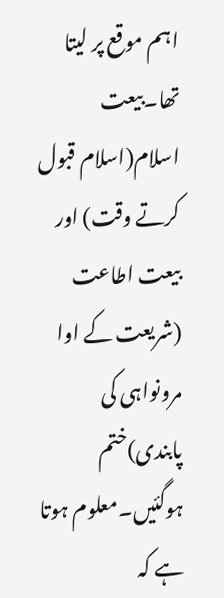اہم موقع پر لیتا تھا۔بیعت اسلام(اسلام قبول کرتے وقت) اور بیعت اطاعت (شریعت کے اوا مرونواہی کی پابندی)ختم ہوگئیں۔معلوم ہوتا ہے کہ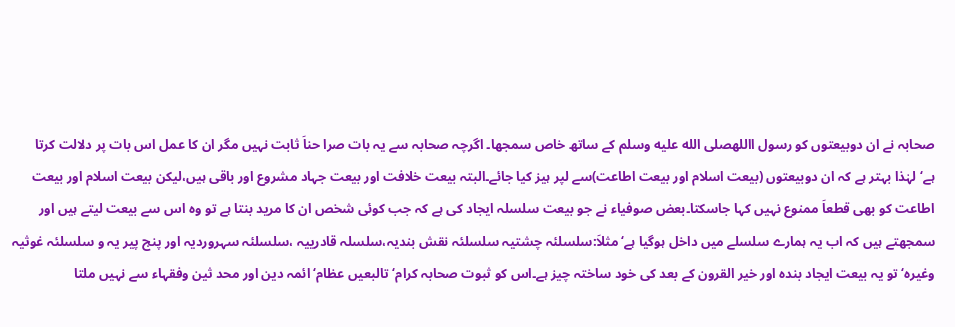صحابہ نے ان دوبیعتوں کو رسول االلهصلى الله عليه وسلم کے ساتھ خاص سمجھا۔ اگرچہ صحابہ سے یہ بات صرا حناَ ثابت نہیں مگر ان کا عمل اس بات پر دلالت کرتا ہے‘لہٰذا بہتر ہے کہ ان دوبیعتوں (بیعت اسلام اور بیعت اطاعت)سے لپر ہیز کیا جائے۔البتہ بیعت خلافت اور بیعت جہاد مشروع اور باقی ہیں،لیکن بیعت اسلام اور بیعت اطاعت کو بھی قطعاَ ممنوع نہیں کہا جاسکتا۔بعض صوفیاء نے جو بیعت سلسلہ ایجاد کی ہے کہ جب کوئی شخص ان کا مرید بنتا ہے تو وہ اس سے بیعت لیتے ہیں اور سمجھتے ہیں کہ اب یہ ہمارے سلسلے میں داخل ہوگیا ہے‘مثلاَ:سلسلئہ چشتیہ سلسلئہ نقش بندیہ،سلسلہ قادرییہ ،سلسلئہ سہروردیہ اور پنج پیر یہ و سلسلئہ غوثیہ وغیرہ‘ تو یہ بیعت ایجاد بندہ اور خیر القرون کے بعد کی خود ساختہ چیز ہے۔اس کو ثبوت صحابہ کرام‘تالبعیں عظام‘ائمہ دین اور محد ثین وفقہاء سے نہیں ملتا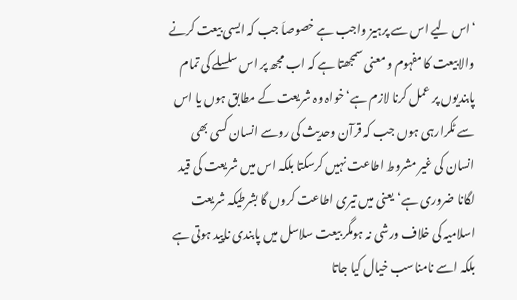‘اس لیے اس سے پرہیز واجب ہے خصوصاَ جب کہ ایسی بیعت کرنے والابیعت کا مفہوم و معنی سمجھتا ہے کہ اب مجھ پر اس سلسلے کی تمام پابندیوں پر عمل کرنا لازم ہے‘خواہ وہ شریعت کے مطابق ہوں یا اس سے ٹکرارہی ہوں جب کہ قرآن وحدیث کی روسے انسان کسی بھی انسان کی غیر مشروط اطاعت نہیں کرسکتا بلکہ اس میں شریعت کی قید لگانا ضروری ہے‘یعنی میں تیری اطاعت کروں گا بشرطیکہ شریعت اسلامیہ کی خلاف ورشی نہ ہومگر بیعت سلاسل میں پابندی ناپید ہوتی ہے بلکہ اسے نامناسب خیال کیا جاتا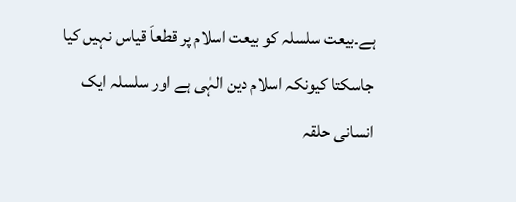ہے۔بیعت سلسلہ کو بیعت اسلام پر قطعاَ قیاس نہیں کیا جاسکتا کیونکہ اسلام دین الہٰی ہے اور سلسلہ ایک انسانی حلقہ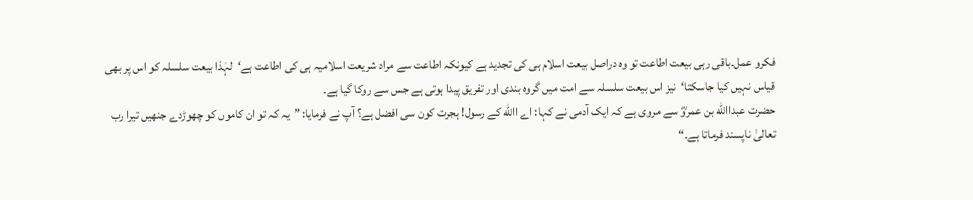فکرو عمل۔باقی رہی بیعت اطاعت تو وہ دراصل بیعت اسلام ہی کی تجدید ہے کیونکہ اطاعت سے مراد شریعت اسلامیہ ہی کی اطاعت ہے‘لہٰذا بیعت سلسلہ کو اس پر بھی قیاس نہیں کیا جاسکتا‘نیز اس بیعت سلسلہ سے امت میں گروہ بندی اور تفریق پیدا ہوتی ہے جس سے روکا گیا ہے۔
حضرت عبداالله بن عمروؓ سے مروی ہے کہ ایک آدمی نے کہا: اے االله کے رسول! ہجرت کون سی افضل ہے؟ آپ نے فرمایا: ”یہ کہ تو ان کاموں کو چھوڑدے جنھیں تیرا رب تعالیٰ ناپسند فرماتا ہے۔“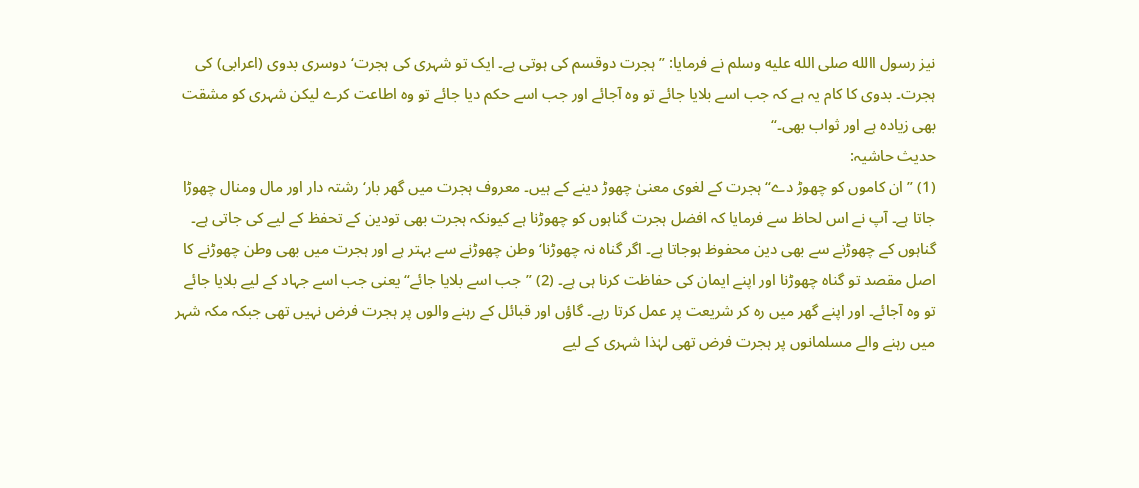نیز رسول االله صلى الله عليه وسلم نے فرمایا: ”ہجرت دوقسم کی ہوتی ہے۔ ایک تو شہری کی ہجرت‘ دوسری بدوی (اعرابی) کی ہجرت۔ بدوی کا کام یہ ہے کہ جب اسے بلایا جائے تو وہ آجائے اور جب اسے حکم دیا جائے تو وہ اطاعت کرے لیکن شہری کو مشقت بھی زیادہ ہے اور ثواب بھی۔“
حدیث حاشیہ:
(1) ”ان کاموں کو چھوڑ دے“ ہجرت کے لغوی معنیٰ چھوڑ دینے کے ہیں۔ معروف ہجرت میں گھر بار‘ رشتہ دار اور مال ومنال چھوڑا جاتا ہے۔ آپ نے اس لحاظ سے فرمایا کہ افضل ہجرت گناہوں کو چھوڑنا ہے کیونکہ ہجرت بھی تودین کے تحفظ کے لیے کی جاتی ہے۔ گناہوں کے چھوڑنے سے بھی دین محفوظ ہوجاتا ہے۔ اگر گناہ نہ چھوڑنا‘ وطن چھوڑنے سے بہتر ہے اور ہجرت میں بھی وطن چھوڑنے کا اصل مقصد تو گناہ چھوڑنا اور اپنے ایمان کی حفاظت کرنا ہی ہے۔ (2) ”جب اسے بلایا جائے“ یعنی جب اسے جہاد کے لیے بلایا جائے تو وہ آجائے۔ اور اپنے گھر میں رہ کر شریعت پر عمل کرتا رہے۔ گاؤں اور قبائل کے رہنے والوں پر ہجرت فرض نہیں تھی جبکہ مکہ شہر میں رہنے والے مسلمانوں پر ہجرت فرض تھی لہٰذا شہری کے لیے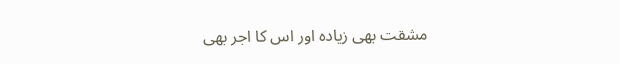مشقت بھی زیادہ اور اس کا اجر بھی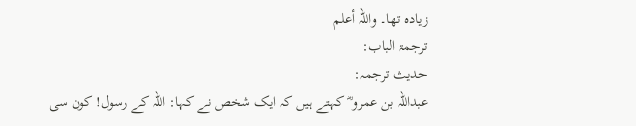زیادہ تھا۔ واللہ أعلم
ترجمۃ الباب:
حدیث ترجمہ:
عبداللہ بن عمرو ؓ کہتے ہیں کہ ایک شخص نے کہا: اللہ کے رسول! کون سی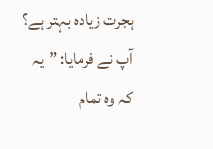ہجرت زیادہ بہتر ہے؟ آپ نے فرمایا: ”یہ کہ وہ تمام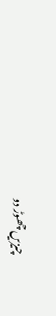چیزیں چھوڑ دو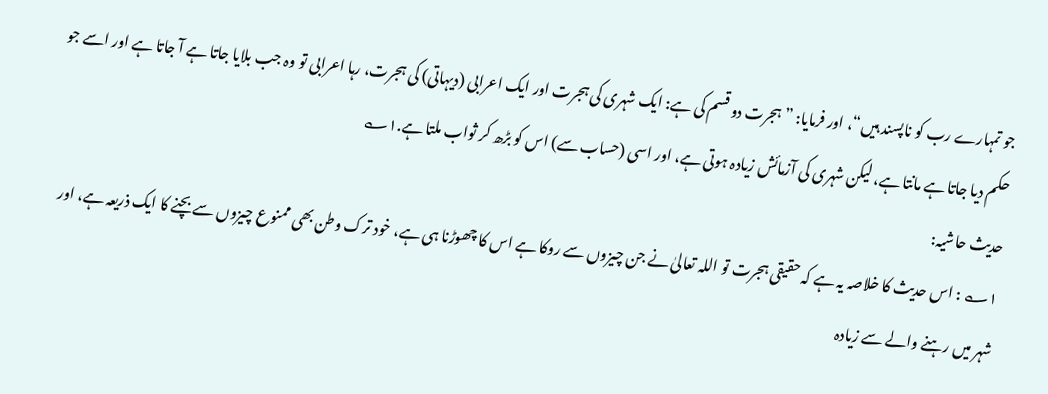جو تمہارے رب کو ناپسند ہیں“، اور فرمایا: ”ہجرت دو قسم کی ہے: ایک شہری کی ہجرت اور ایک اعرابی (دیہاتی) کی ہجرت، رہا اعرابی تو وہ جب بلایا جاتا ہے آ جاتا ہے اور اسے جو حکم دیا جاتا ہے مانتا ہے، لیکن شہری کی آزمائش زیادہ ہوتی ہے، اور اسی (حساب سے) اس کو بڑھ کر ثواب ملتا ہے.۱؎
حدیث حاشیہ:
۱؎ : اس حدیث کا خلاصہ یہ ہے کہ حقیقی ہجرت تو اللہ تعالیٰ نے جن چیزوں سے روکا ہے اس کا چھوڑنا ہی ہے، خود ترک وطن بھی ممنوع چیزوں سے بچنے کا ایک ذریعہ ہے، اور شہر میں رہنے والے سے زیادہ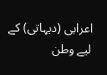اعرابی (دیہاتی) کے لیے وطن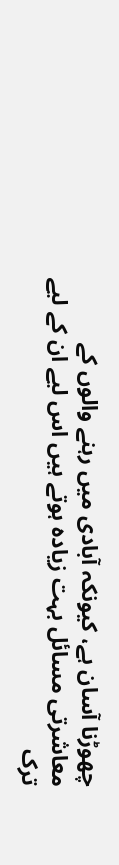چھوڑنا آسان ہے، کیونکہ آبادی میں رہنے والوں کے معاشرتی مسائل بہت زیادہ ہوتے ہیں اس لیے ان کے لیے ترک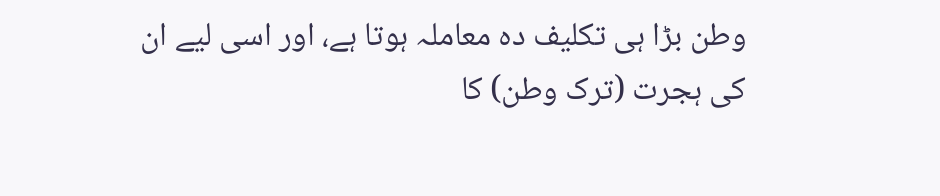وطن بڑا ہی تکلیف دہ معاملہ ہوتا ہے، اور اسی لیے ان کی ہجرت (ترک وطن) کا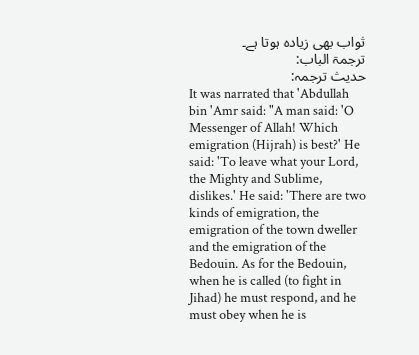ثواب بھی زیادہ ہوتا ہے۔
ترجمۃ الباب:
حدیث ترجمہ:
It was narrated that 'Abdullah bin 'Amr said: "A man said: 'O Messenger of Allah! Which emigration (Hijrah) is best?' He said: 'To leave what your Lord, the Mighty and Sublime, dislikes.' He said: 'There are two kinds of emigration, the emigration of the town dweller and the emigration of the Bedouin. As for the Bedouin, when he is called (to fight in Jihad) he must respond, and he must obey when he is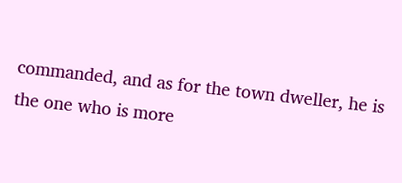commanded, and as for the town dweller, he is the one who is more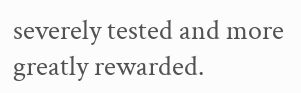severely tested and more greatly rewarded.